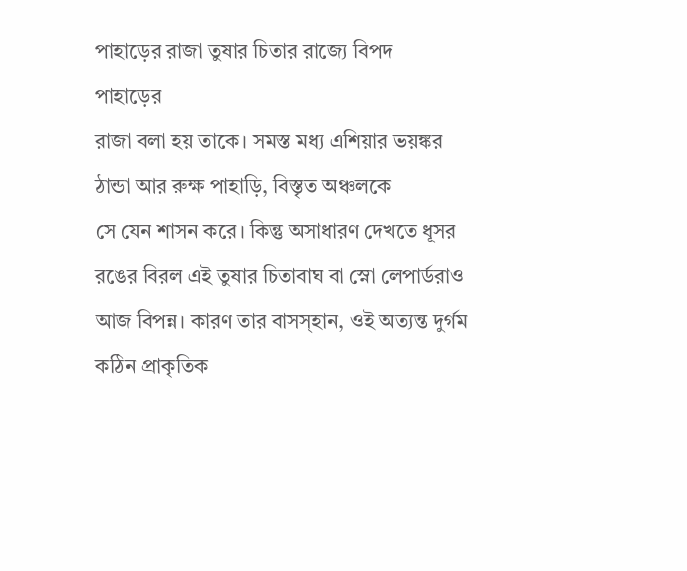পাহাড়ের রাজা তুষার চিতার রাজ্যে বিপদ
পাহাড়ের
রাজা বলা হয় তাকে। সমস্ত মধ্য এশিয়ার ভয়ঙ্কর ঠান্ডা আর রুক্ষ পাহাড়ি, বিস্তৃত অঞ্চলকে
সে যেন শাসন করে। কিন্তু অসাধারণ দেখতে ধূসর রঙের বিরল এই তুষার চিতাবাঘ বা স্নো লেপার্ডরাও
আজ বিপন্ন। কারণ তার বাসস্হান, ওই অত্যন্ত দুর্গম কঠিন প্রাকৃতিক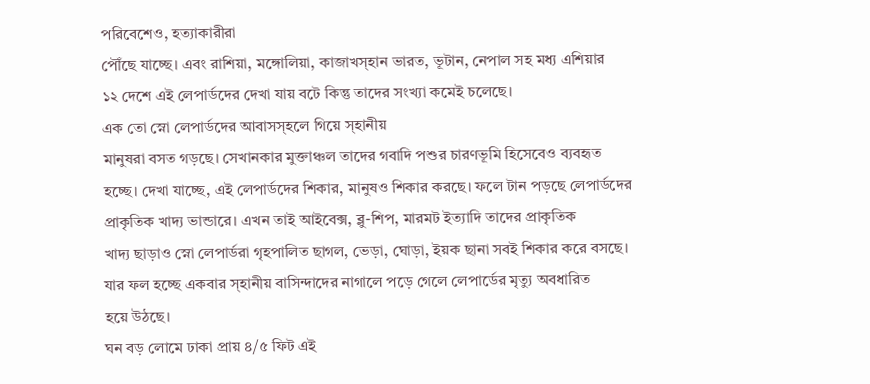পরিবেশেও, হত্যাকারীরা
পৌঁছে যাচ্ছে। এবং রাশিয়া, মঙ্গোলিয়া, কাজাখস্হান ভারত, ভূটান, নেপাল সহ মধ্য এশিয়ার
১২ দেশে এই লেপার্ডদের দেখা যায় বটে কিন্তু তাদের সংখ্যা কমেই চলেছে।
এক তো স্নো লেপার্ডদের আবাসস্হলে গিয়ে স্হানীয়
মানুষরা বসত গড়ছে। সেখানকার মুক্তাঞ্চল তাদের গবাদি পশুর চারণভূমি হিসেবেও ব্যবহৃত
হচ্ছে। দেখা যাচ্ছে, এই লেপার্ডদের শিকার, মানুষও শিকার করছে। ফলে টান পড়ছে লেপার্ডদের
প্রাকৃতিক খাদ্য ভান্ডারে। এখন তাই আইবেক্স, ব্লু-শিপ, মারমট ইত্যাদি তাদের প্রাকৃতিক
খাদ্য ছাড়াও স্নো লেপার্ডরা গৃহপালিত ছাগল, ভেড়া, ঘোড়া, ইয়ক ছানা সবই শিকার করে বসছে।
যার ফল হচ্ছে একবার স্হানীয় বাসিন্দাদের নাগালে পড়ে গেলে লেপার্ডের মৃত্যু অবধারিত
হয়ে উঠছে।
ঘন বড় লোমে ঢাকা প্রায় ৪/৫ ফিট এই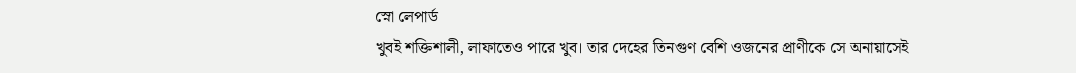স্নো লেপার্ড
খুবই শক্তিশালী, লাফাতেও পারে খুব। তার দেহের তিনগুণ বেশি ওজনের প্রাণীকে সে অনায়াসেই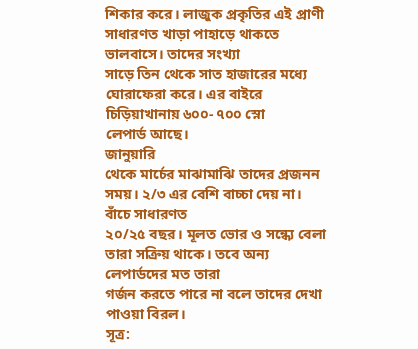শিকার করে। লাজুক প্রকৃতির এই প্রাণী সাধারণত খাড়া পাহাড়ে থাকতে ভালবাসে। তাদের সংখ্যা
সাড়ে তিন থেকে সাত হাজারের মধ্যে ঘোরাফেরা করে। এর বাইরে চিড়িয়াখানায় ৬০০- ৭০০ স্নো
লেপার্ড আছে।
জানুয়ারি
থেকে মার্চের মাঝামাঝি তাদের প্রজনন সময়। ২/৩ এর বেশি বাচ্চা দেয় না। বাঁচে সাধারণত
২০/২৫ বছর। মূলত ভোর ও সন্ধ্যে বেলা তারা সক্রিয় থাকে। তবে অন্য লেপার্ডদের মত তারা
গর্জন করতে পারে না বলে তাদের দেখা পাওয়া বিরল।
সূত্র: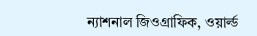ন্যাশনাল জিওগ্রাফিক, ওয়ার্ল্ড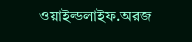ওয়াইল্ডলাইফ.অরজ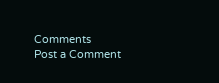Comments
Post a Comment